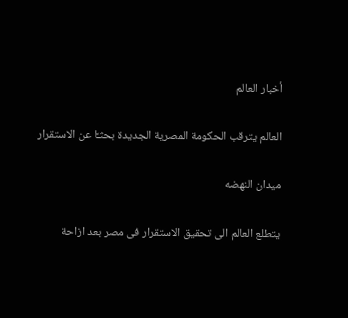أخبار العالم

العالم يترقب الحكومة المصرية الجديدة بحثـًا عن الاستقرار

ميدان النهضه

يتطلع العالم الى تحقيق الاستقرار فى مصر بعد ازاحة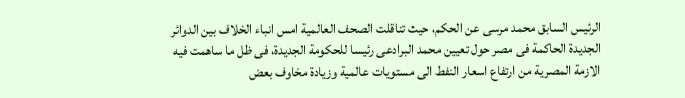الرئيس السابق محمد مرسى عن الحكم، حيث تناقلت الصحف العالمية امس انباء الخلاف بين الدوائر الجديدة الحاكمة فى مصر حول تعيين محمد البرادعى رئيسا للحكومة الجديدة، فى ظل ما ساهمت فيه الازمة المصرية من ارتفاع اسعار النفط الى مستويات عالمية وزيادة مخاوف بعض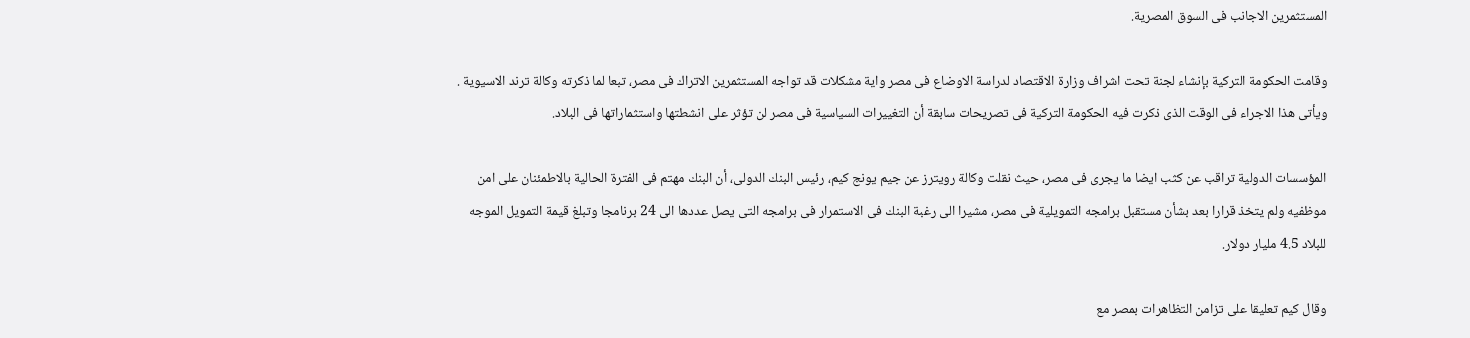المستثمرين الاجانب فى السوق المصرية.

وقامت الحكومة التركية بإنشاء لجنة تحت اشراف وزارة الاقتصاد لدراسة الاوضاع فى مصر واية مشكلات قد تواجه المستثمرين الاتراك فى مصر، تبعا لما ذكرته وكالة ترند الاسيوية . ويأتى هذا الاجراء فى الوقت الذى ذكرت فيه الحكومة التركية فى تصريحات سابقة أن التغييرات السياسية فى مصر لن تؤثر على انشطتها واستثماراتها فى البلاد.

المؤسسات الدولية تراقب عن كثب ايضا ما يجرى فى مصر، حيث نقلت وكالة رويترز عن جيم يونج كيم، رئيس البنك الدولى، أن البنك مهتم فى الفترة الحالية بالاطمئنان على امن موظفيه ولم يتخذ قرارا بعد بشأن مستقبل برامجه التمويلية فى مصر، مشيرا الى رغبة البنك فى الاستمرار فى برامجه التى يصل عددها الى 24 برنامجا وتبلغ قيمة التمويل الموجه للبلاد 4.5 مليار دولار.

وقال كيم تعليقا على تزامن التظاهرات بمصر مع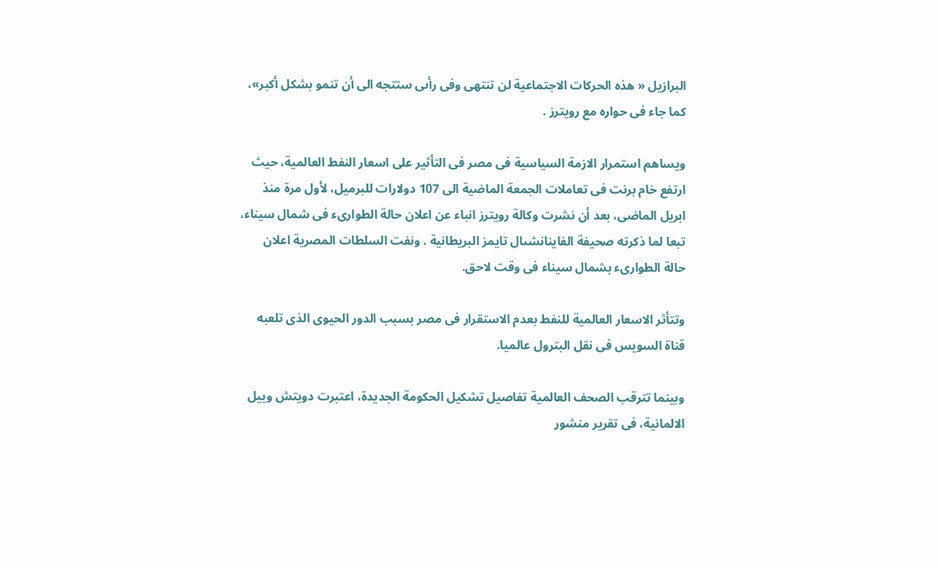البرازيل « هذه الحركات الاجتماعية لن تنتهى وفى رأىى ستتجه الى أن تنمو بشكل أكبر»، كما جاء فى حواره مع رويترز .

ويساهم استمرار الازمة السياسية فى مصر فى التأثير على اسعار النفط العالمية، حيث ارتفع خام برنت فى تعاملات الجمعة الماضية الى 107 دولارات للبرميل، لأول مرة منذ ابريل الماضى، بعد أن نشرت وكالة رويترز انباء عن اعلان حالة الطوارىء فى شمال سيناء، تبعا لما ذكرته صحيفة الفاينانشىال تايمز البريطانية . ونفت السلطات المصرية اعلان حالة الطوارىء بشمال سيناء فى وقت لاحق.

وتتأثر الاسعار العالمية للنفط بعدم الاستقرار فى مصر بسبب الدور الحيوى الذى تلعبه قناة السويس فى نقل البترول عالميا.

وبينما تترقب الصحف العالمية تفاصيل تشكيل الحكومة الجديدة، اعتبرت دويتش وييل الالمانية، فى تقرير منشور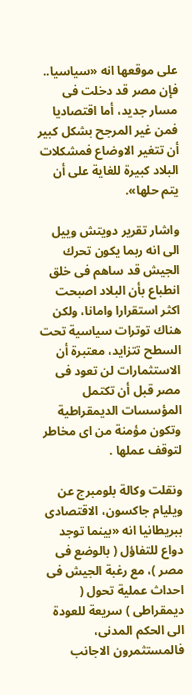على موقعها انه «سياسيا.. فإن مصر قد دخلت فى مسار جديد، أما اقتصاديا فمن غير المرجح بشكل كبير أن تتغير الاوضاع فمشكلات البلاد كبيرة للغاية على أن يتم حلها».

واشار تقرير دويتش وييل الى انه ربما يكون تحرك الجيش قد ساهم فى خلق انطباع بأن البلاد اصبحت اكثر استقرارا وامانا، ولكن هناك توترات سياسية تحت السطح تتزايد، معتبرة أن الاستثمارات لن تعود فى مصر قبل أن تكتمل المؤسسات الديمقراطية وتكون مؤمنة من اى مخاطر لتوقف عملها .

ونقلت وكالة بلومبرج عن ويليام جاكسون، الاقتصادى ببريطانيا انه «بينما توجد دواع للتفاؤل ( بالوضع فى مصر )، مع رغبة الجيش فى احداث عملية تحول ( ديمقراطى ) سريعة للعودة الى الحكم المدنى، فالمستثمرون الاجانب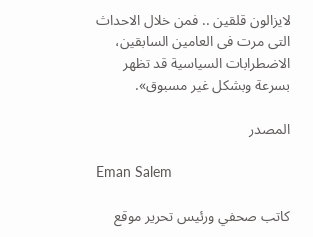لايزالون قلقين .. فمن خلال الاحداث التى مرت فى العامين السابقين، الاضطرابات السياسية قد تظهر بسرعة وبشكل غير مسبوق».

المصدر

Eman Salem

كاتب صحفي ورئيس تحرير موقع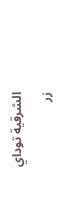الشرقية توداي
زر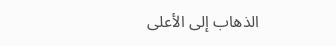الذهاب إلى الأعلى